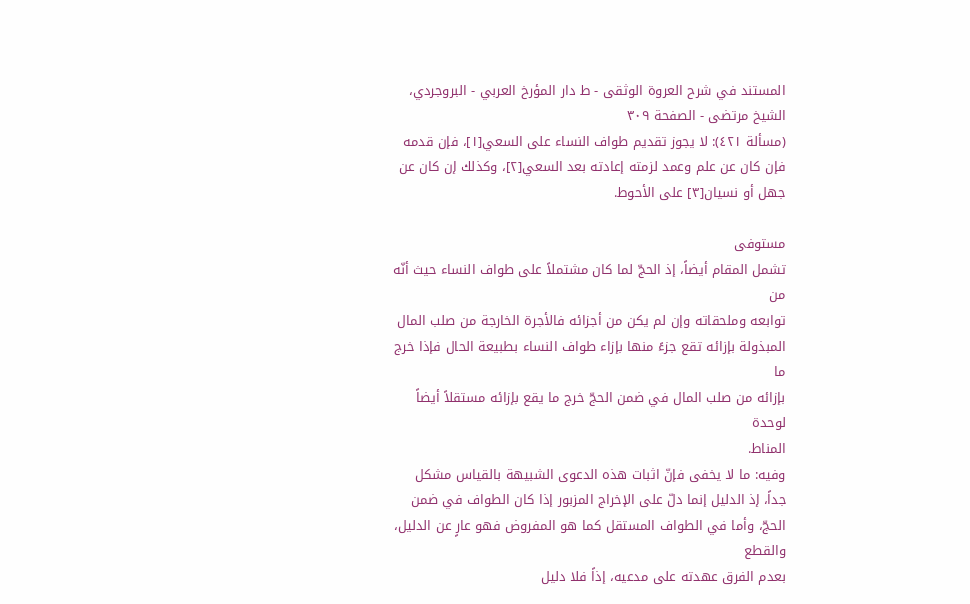المستند في شرح العروة الوثقى - ط دار المؤرخ العربي - البروجردي، الشيخ مرتضى - الصفحة ٣٠٩
(مسألة ٤٢١): لا يجوز تقديم طواف النساء على السعي[١]، فإن قدمه فإن كان عن علم وعمد لزمته إعادته بعد السعي[٢]، وكذلك إن كان عن جهل أو نسيان[٣] على الأحوط.

مستوفى
تشمل المقام أيضاً، إذ الحجّ لما كان مشتملاً على طواف النساء حيث أنّه من
توابعه وملحقاته وإن لم يكن من أجزائه فالأجرة الخارجة من صلب المال
المبذولة بإزائه تقع جزءً منها بإزاء طواف النساء بطبيعة الحال فإذا خرج ما
بإزائه من صلب المال في ضمن الحجّ خرج ما يقع بإزائه مستقلاً أيضاً لوحدة
المناط.
وفيه: ما لا يخفى فإنّ اثبات هذه الدعوى الشبيهة بالقياس مشكل
جداً، إذ الدليل إنما دلّ على الإخراج المزبور إذا كان الطواف في ضمن
الحجّ، وأما في الطواف المستقل كما هو المفروض فهو عارٍ عن الدليل، والقطع
بعدم الفرق عهدته على مدعيه، إذاً فلا دليل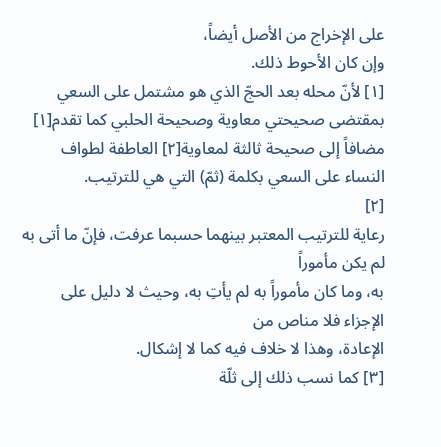على الإخراج من الأصل أيضاً،
وإن كان الأحوط ذلك.
[١] لأنّ محله بعد الحجّ الذي هو مشتمل على السعي بمقتضى صحيحتي معاوية وصحيحة الحلبي كما تقدم[١] مضافاً إلى صحيحة ثالثة لمعاوية[٢] العاطفة لطواف النساء على السعي بكلمة (ثمّ) التي هي للترتيب.
[٢]
رعاية للترتيب المعتبر بينهما حسبما عرفت، فإنّ ما أتى به لم يكن مأموراً
به، وما كان مأموراً به لم يأتِ به، وحيث لا دليل على الإجزاء فلا مناص من
الإعادة، وهذا لا خلاف فيه كما لا إشكال.
[٣] كما نسب ذلك إلى ثلّة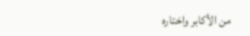من الأكابر واختاره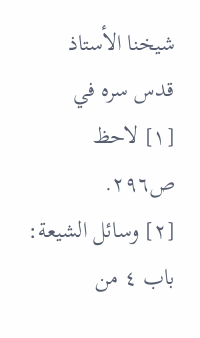شيخنا الأستاذ قدس سره في
[١] لاحظ ص٢٩٦.
[٢] وسائل الشيعة: باب ٤ من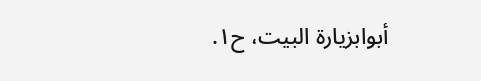أبوابزيارة البيت، ح١.